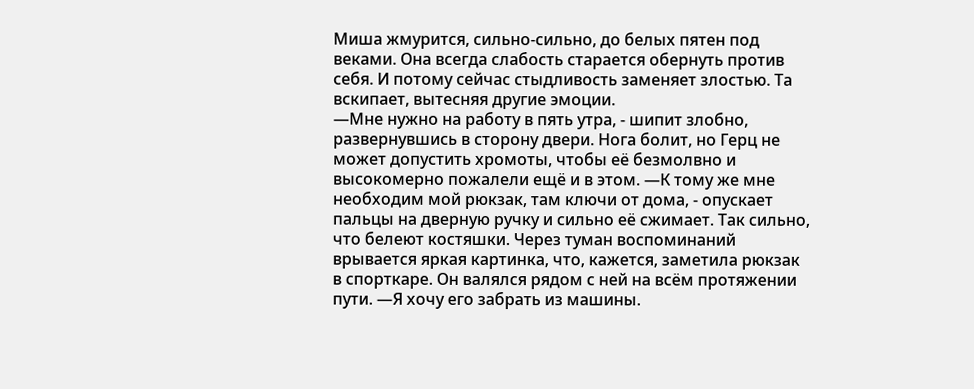Миша жмурится, сильно-сильно, до белых пятен под веками. Она всегда слабость старается обернуть против себя. И потому сейчас стыдливость заменяет злостью. Та вскипает, вытесняя другие эмоции.
—Мне нужно на работу в пять утра, - шипит злобно, развернувшись в сторону двери. Нога болит, но Герц не может допустить хромоты, чтобы её безмолвно и высокомерно пожалели ещё и в этом. —К тому же мне необходим мой рюкзак, там ключи от дома, - опускает пальцы на дверную ручку и сильно её сжимает. Так сильно, что белеют костяшки. Через туман воспоминаний врывается яркая картинка, что, кажется, заметила рюкзак в спорткаре. Он валялся рядом с ней на всём протяжении пути. —Я хочу его забрать из машины.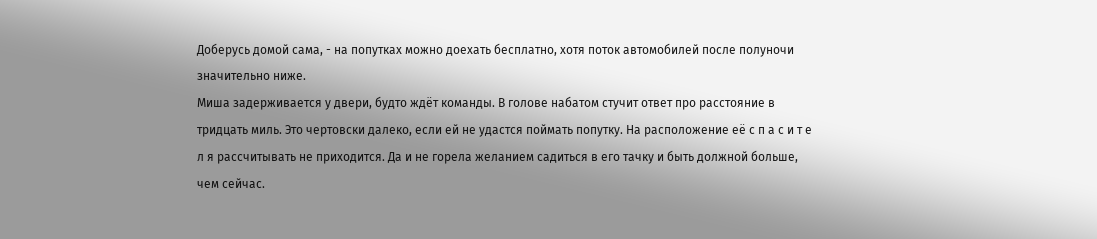Доберусь домой сама, - на попутках можно доехать бесплатно, хотя поток автомобилей после полуночи значительно ниже.
Миша задерживается у двери, будто ждёт команды. В голове набатом стучит ответ про расстояние в тридцать миль. Это чертовски далеко, если ей не удастся поймать попутку. На расположение её с п а с и т е л я рассчитывать не приходится. Да и не горела желанием садиться в его тачку и быть должной больше, чем сейчас.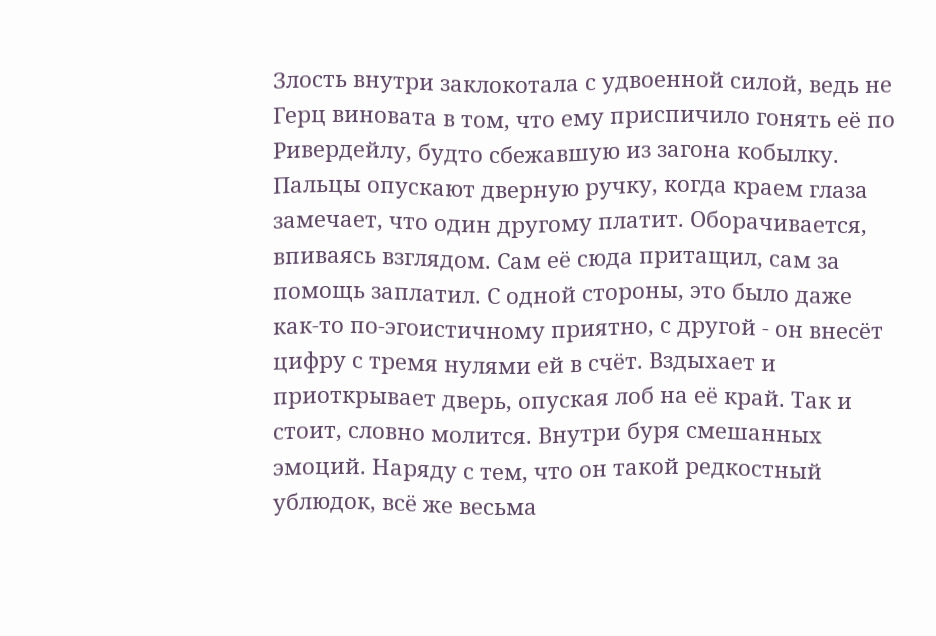Злость внутри заклокотала с удвоенной силой, ведь не Герц виновата в том, что ему приспичило гонять её по Ривердейлу, будто сбежавшую из загона кобылку.
Пальцы опускают дверную ручку, когда краем глаза замечает, что один другому платит. Оборачивается, впиваясь взглядом. Сам её сюда притащил, сам за помощь заплатил. С одной стороны, это было даже как-то по-эгоистичному приятно, с другой - он внесёт цифру с тремя нулями ей в счёт. Вздыхает и приоткрывает дверь, опуская лоб на её край. Так и стоит, словно молится. Внутри буря смешанных эмоций. Наряду с тем, что он такой редкостный ублюдок, всё же весьма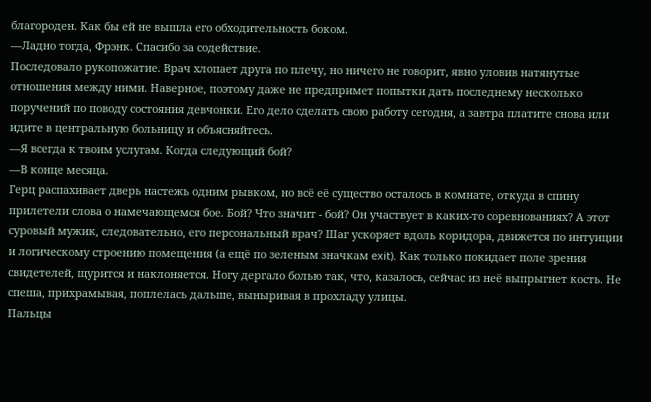благороден. Как бы ей не вышла его обходительность боком.
—Ладно тогда, Фрэнк. Спасибо за содействие.
Последовало рукопожатие. Врач хлопает друга по плечу, но ничего не говорит, явно уловив натянутые отношения между ними. Наверное, поэтому даже не предпримет попытки дать последнему несколько поручений по поводу состояния девчонки. Его дело сделать свою работу сегодня, а завтра платите снова или идите в центральную больницу и объясняйтесь.
—Я всегда к твоим услугам. Когда следующий бой?
—В конце месяца.
Герц распахивает дверь настежь одним рывком, но всё её существо осталось в комнате, откуда в спину прилетели слова о намечающемся бое. Бой? Что значит - бой? Он участвует в каких-то соревнованиях? А этот суровый мужик, следовательно, его персональный врач? Шаг ускоряет вдоль коридора, движется по интуиции и логическому строению помещения (а ещё по зеленым значкам exit). Как только покидает поле зрения свидетелей, щурится и наклоняется. Ногу дергало болью так, что, казалось, сейчас из неё выпрыгнет кость. Не спеша, прихрамывая, поплелась дальше, выныривая в прохладу улицы.
Пальцы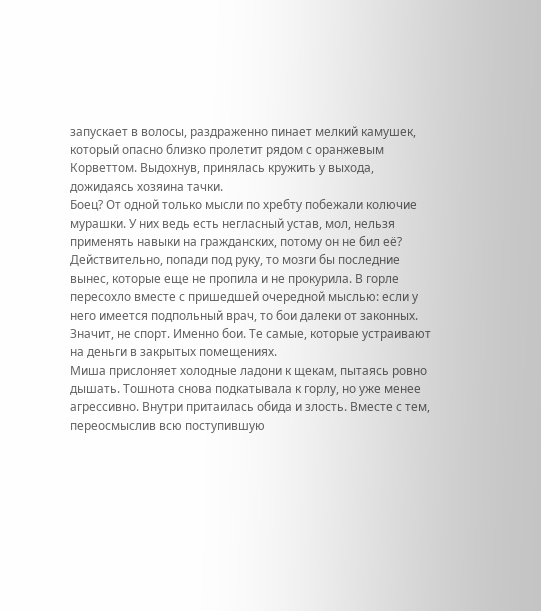запускает в волосы, раздраженно пинает мелкий камушек, который опасно близко пролетит рядом с оранжевым Корветтом. Выдохнув, принялась кружить у выхода, дожидаясь хозяина тачки.
Боец? От одной только мысли по хребту побежали колючие мурашки. У них ведь есть негласный устав, мол, нельзя применять навыки на гражданских, потому он не бил её? Действительно, попади под руку, то мозги бы последние вынес, которые еще не пропила и не прокурила. В горле пересохло вместе с пришедшей очередной мыслью: если у него имеется подпольный врач, то бои далеки от законных. Значит, не спорт. Именно бои. Те самые, которые устраивают на деньги в закрытых помещениях.
Миша прислоняет холодные ладони к щекам, пытаясь ровно дышать. Тошнота снова подкатывала к горлу, но уже менее агрессивно. Внутри притаилась обида и злость. Вместе с тем, переосмыслив всю поступившую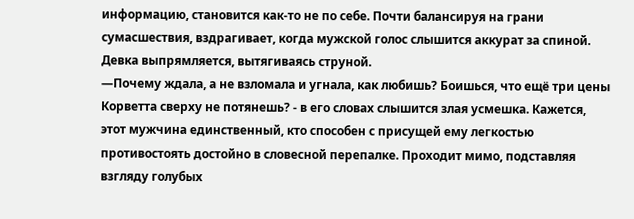информацию, становится как-то не по себе. Почти балансируя на грани сумасшествия, вздрагивает, когда мужской голос слышится аккурат за спиной. Девка выпрямляется, вытягиваясь струной.
—Почему ждала, а не взломала и угнала, как любишь? Боишься, что ещё три цены Корветта сверху не потянешь? - в его словах слышится злая усмешка. Кажется, этот мужчина единственный, кто способен с присущей ему легкостью противостоять достойно в словесной перепалке. Проходит мимо, подставляя взгляду голубых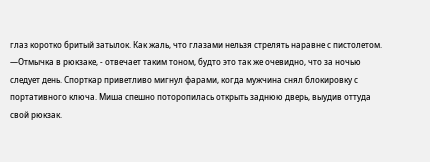глаз коротко бритый затылок. Как жаль, что глазами нельзя стрелять наравне с пистолетом.
—Отмычка в рюкзаке, - отвечает таким тоном, будто это так же очевидно, что за ночью следует день. Спорткар приветливо мигнул фарами, когда мужчина снял блокировку с портативного ключа. Миша спешно поторопилась открыть заднюю дверь, выудив оттуда свой рюкзак.